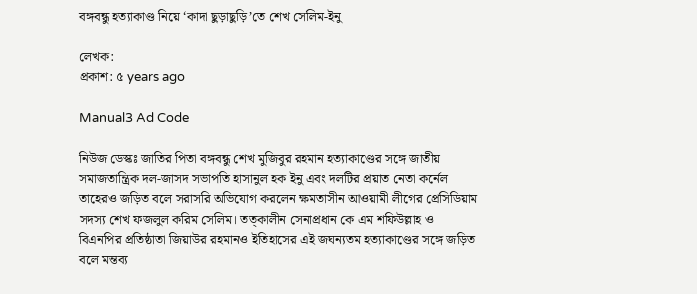বঙ্গবন্ধু হত্যাকাণ্ড নিয়ে ‘কাদা ছুড়াছুড়ি’তে শেখ সেলিম-ইনু

লেখক:
প্রকাশ: ৫ years ago

Manual3 Ad Code

নিউজ ডেস্কঃ জাতির পিতা বঙ্গবন্ধু শেখ মুজিবুর রহমান হত্যাকাণ্ডের সঙ্গে জাতীয় সমাজতান্ত্রিক দল-জাসদ সভাপতি হাসানুল হক ইনু এবং দলটির প্রয়াত নেতা কর্নেল তাহেরও জড়িত বলে সরাসরি অভিযোগ করলেন ক্ষমতাসীন আওয়ামী লীগের প্রেসিডিয়াম সদস্য শেখ ফজলুল করিম সেলিম। তত্কালীন সেনাপ্রধান কে এম শফিউল্লাহ ও বিএনপির প্রতিষ্ঠাতা জিয়াউর রহমানও ইতিহাসের এই জঘন্যতম হত্যাকাণ্ডের সঙ্গে জড়িত বলে মন্তব্য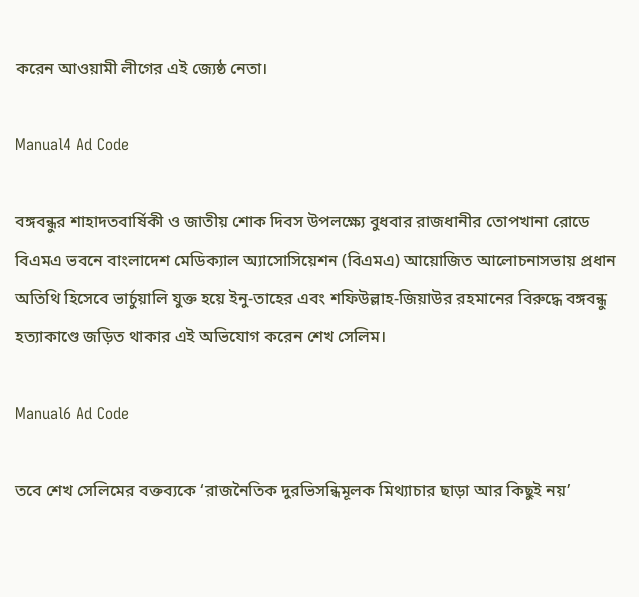করেন আওয়ামী লীগের এই জ্যেষ্ঠ নেতা।

Manual4 Ad Code

বঙ্গবন্ধুর শাহাদতবার্ষিকী ও জাতীয় শোক দিবস উপলক্ষ্যে বুধবার রাজধানীর তোপখানা রোডে বিএমএ ভবনে বাংলাদেশ মেডিক্যাল অ্যাসোসিয়েশন (বিএমএ) আয়োজিত আলোচনাসভায় প্রধান অতিথি হিসেবে ভার্চুয়ালি যুক্ত হয়ে ইনু-তাহের এবং শফিউল্লাহ-জিয়াউর রহমানের বিরুদ্ধে বঙ্গবন্ধু হত্যাকাণ্ডে জড়িত থাকার এই অভিযোগ করেন শেখ সেলিম।

Manual6 Ad Code

তবে শেখ সেলিমের বক্তব্যকে ‘রাজনৈতিক দুরভিসন্ধিমূলক মিথ্যাচার ছাড়া আর কিছুই নয়’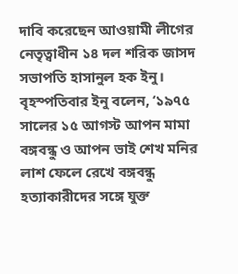দাবি করেছেন আওয়ামী লীগের নেতৃত্বাধীন ১৪ দল শরিক জাসদ সভাপতি হাসানুল হক ইনু। বৃহস্পতিবার ইনু বলেন, ‘১৯৭৫ সালের ১৫ আগস্ট আপন মামা বঙ্গবন্ধু ও আপন ভাই শেখ মনির লাশ ফেলে রেখে বঙ্গবন্ধু হত্যাকারীদের সঙ্গে যুক্ত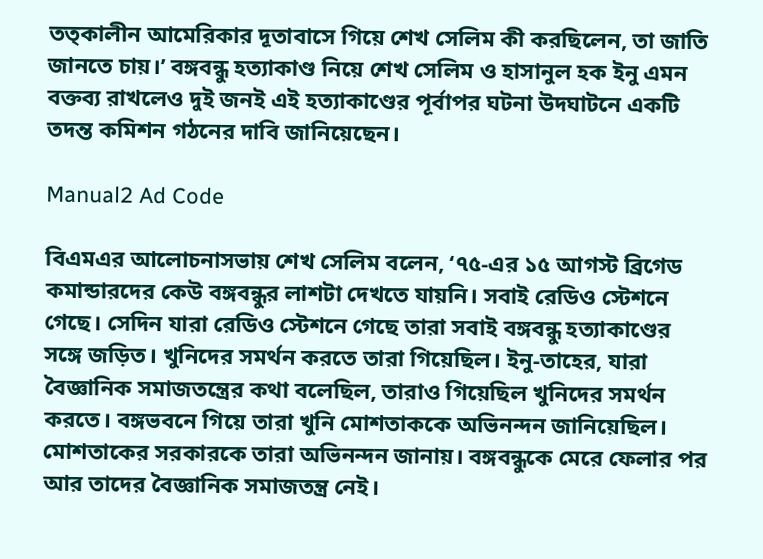তত্কালীন আমেরিকার দূতাবাসে গিয়ে শেখ সেলিম কী করছিলেন, তা জাতি জানতে চায়।’ বঙ্গবন্ধু হত্যাকাণ্ড নিয়ে শেখ সেলিম ও হাসানুল হক ইনু এমন বক্তব্য রাখলেও দুই জনই এই হত্যাকাণ্ডের পূর্বাপর ঘটনা উদঘাটনে একটি তদন্ত কমিশন গঠনের দাবি জানিয়েছেন।

Manual2 Ad Code

বিএমএর আলোচনাসভায় শেখ সেলিম বলেন, ‘৭৫-এর ১৫ আগস্ট ব্রিগেড কমান্ডারদের কেউ বঙ্গবন্ধুর লাশটা দেখতে যায়নি। সবাই রেডিও স্টেশনে গেছে। সেদিন যারা রেডিও স্টেশনে গেছে তারা সবাই বঙ্গবন্ধু হত্যাকাণ্ডের সঙ্গে জড়িত। খুনিদের সমর্থন করতে তারা গিয়েছিল। ইনু-তাহের, যারা বৈজ্ঞানিক সমাজতন্ত্রের কথা বলেছিল, তারাও গিয়েছিল খুনিদের সমর্থন করতে। বঙ্গভবনে গিয়ে তারা খুনি মোশতাককে অভিনন্দন জানিয়েছিল। মোশতাকের সরকারকে তারা অভিনন্দন জানায়। বঙ্গবন্ধুকে মেরে ফেলার পর আর তাদের বৈজ্ঞানিক সমাজতন্ত্র নেই।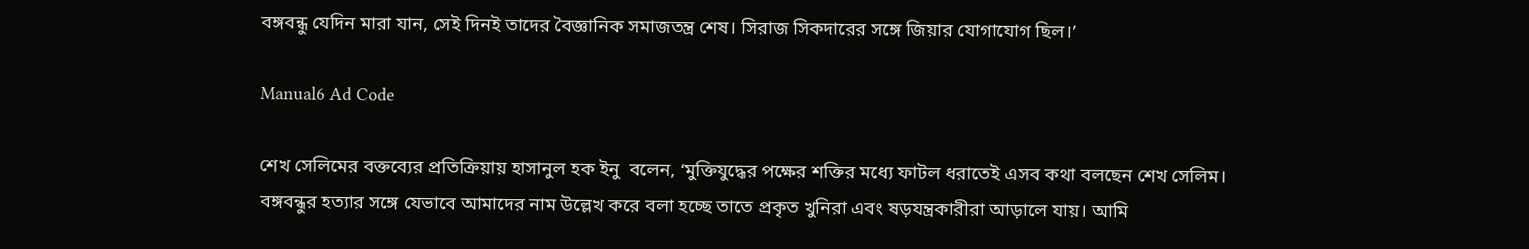বঙ্গবন্ধু যেদিন মারা যান, সেই দিনই তাদের বৈজ্ঞানিক সমাজতন্ত্র শেষ। সিরাজ সিকদারের সঙ্গে জিয়ার যোগাযোগ ছিল।’

Manual6 Ad Code

শেখ সেলিমের বক্তব্যের প্রতিক্রিয়ায় হাসানুল হক ইনু  বলেন, ‘মুক্তিযুদ্ধের পক্ষের শক্তির মধ্যে ফাটল ধরাতেই এসব কথা বলছেন শেখ সেলিম। বঙ্গবন্ধুর হত্যার সঙ্গে যেভাবে আমাদের নাম উল্লেখ করে বলা হচ্ছে তাতে প্রকৃত খুনিরা এবং ষড়যন্ত্রকারীরা আড়ালে যায়। আমি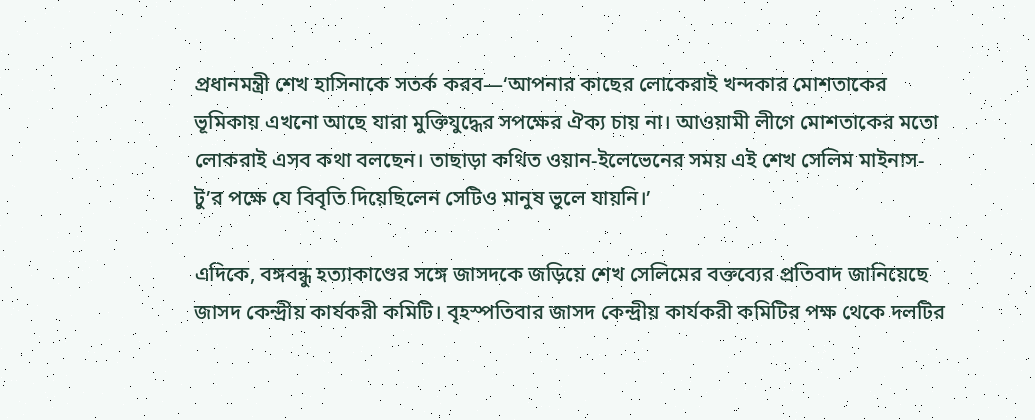প্রধানমন্ত্রী শেখ হাসিনাকে সতর্ক করব—‘আপনার কাছের লোকেরাই খন্দকার মোশতাকের ভূমিকায় এখনো আছে যারা মুক্তিযুদ্ধের সপক্ষের ঐক্য চায় না। আওয়ামী লীগে মোশতাকের মতো লোকরাই এসব কথা বলছেন। তাছাড়া কথিত ওয়ান-ইলেভেনের সময় এই শেখ সেলিম মাইনাস-টু’র পক্ষে যে বিবৃতি দিয়েছিলেন সেটিও মানুষ ভুলে যায়নি।’

এদিকে, বঙ্গবন্ধু হত্যাকাণ্ডের সঙ্গে জাসদকে জড়িয়ে শেখ সেলিমের বক্তব্যের প্রতিবাদ জানিয়েছে জাসদ কেন্দ্রীয় কার্যকরী কমিটি। বৃহস্পতিবার জাসদ কেন্দ্রীয় কার্যকরী কমিটির পক্ষ থেকে দলটির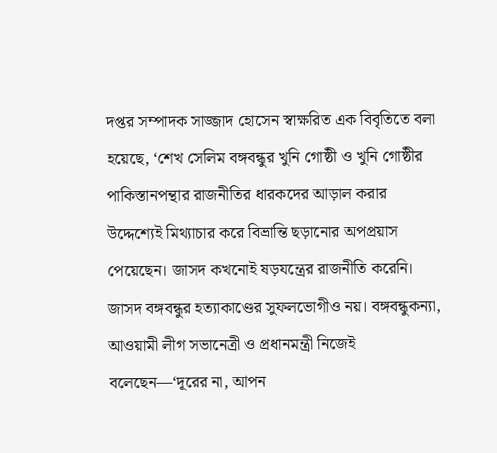দপ্তর সম্পাদক সাজ্জাদ হোসেন স্বাক্ষরিত এক বিবৃতিতে বলা হয়েছে, ‘শেখ সেলিম বঙ্গবন্ধুর খুনি গোষ্ঠী ও খুনি গোষ্ঠীর পাকিস্তানপন্থার রাজনীতির ধারকদের আড়াল করার উদ্দেশ্যেই মিথ্যাচার করে বিভ্রান্তি ছড়ানোর অপপ্রয়াস পেয়েছেন। জাসদ কখনোই ষড়যন্ত্রের রাজনীতি করেনি। জাসদ বঙ্গবন্ধুর হত্যাকাণ্ডের সুফলভোগীও নয়। বঙ্গবন্ধুকন্যা, আওয়ামী লীগ সভানেত্রী ও প্রধানমন্ত্রী নিজেই বলেছেন—‘দূরের না, আপন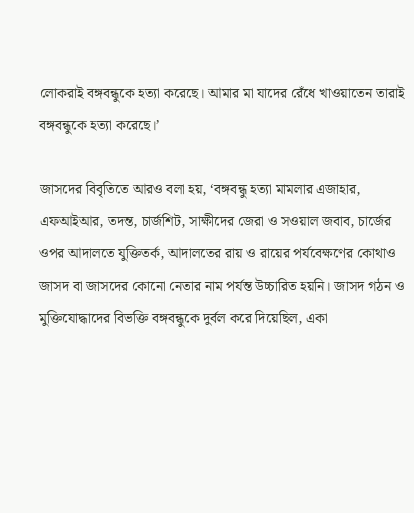লোকরাই বঙ্গবন্ধুকে হত্যা করেছে। আমার মা যাদের রেঁধে খাওয়াতেন তারাই বঙ্গবন্ধুকে হত্যা করেছে।’

জাসদের বিবৃতিতে আরও বলা হয়, ‘বঙ্গবন্ধু হত্যা মামলার এজাহার, এফআইআর, তদন্ত, চার্জশিট, সাক্ষীদের জেরা ও সওয়াল জবাব, চার্জের ওপর আদালতে যুক্তিতর্ক, আদালতের রায় ও রায়ের পর্যবেক্ষণের কোথাও জাসদ বা জাসদের কোনো নেতার নাম পর্যন্ত উচ্চারিত হয়নি। জাসদ গঠন ও মুক্তিযোদ্ধাদের বিভক্তি বঙ্গবন্ধুকে দুর্বল করে দিয়েছিল, একা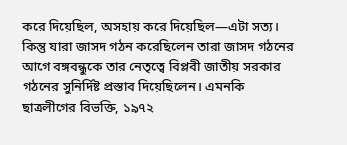করে দিয়েছিল, অসহায় করে দিয়েছিল—এটা সত্য। কিন্তু যারা জাসদ গঠন করেছিলেন তারা জাসদ গঠনের আগে বঙ্গবন্ধুকে তার নেতৃত্বে বিপ্লবী জাতীয় সরকার গঠনের সুনির্দিষ্ট প্রস্তাব দিয়েছিলেন। এমনকি ছাত্রলীগের বিভক্তি, ১৯৭২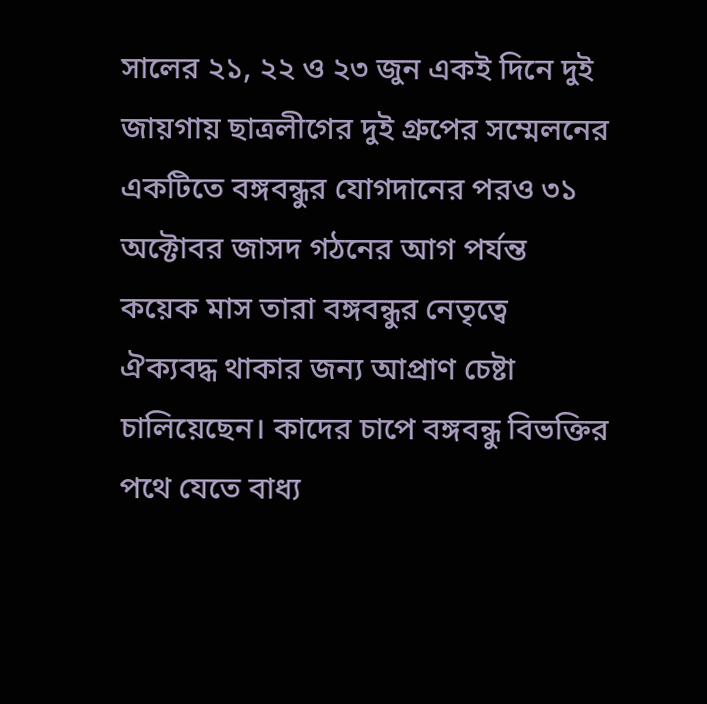সালের ২১, ২২ ও ২৩ জুন একই দিনে দুই জায়গায় ছাত্রলীগের দুই গ্রুপের সম্মেলনের একটিতে বঙ্গবন্ধুর যোগদানের পরও ৩১ অক্টোবর জাসদ গঠনের আগ পর্যন্ত কয়েক মাস তারা বঙ্গবন্ধুর নেতৃত্বে ঐক্যবদ্ধ থাকার জন্য আপ্রাণ চেষ্টা চালিয়েছেন। কাদের চাপে বঙ্গবন্ধু বিভক্তির পথে যেতে বাধ্য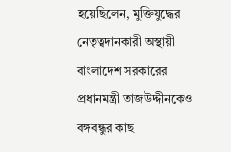হয়েছিলেন, মুক্তিযুদ্ধের নেতৃত্বদানকারী অস্থায়ী বাংলাদেশ সরকারের প্রধানমন্ত্রী তাজউদ্দীনকেও বঙ্গবন্ধুর কাছ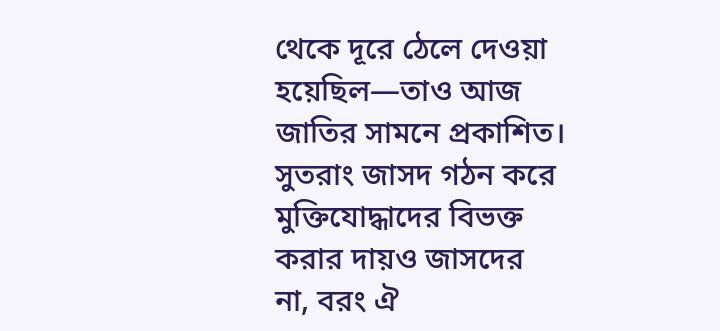থেকে দূরে ঠেলে দেওয়া হয়েছিল—তাও আজ জাতির সামনে প্রকাশিত। সুতরাং জাসদ গঠন করে মুক্তিযোদ্ধাদের বিভক্ত করার দায়ও জাসদের না, বরং ঐ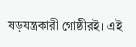ষড়যন্ত্রকারী গোষ্ঠীরই। এই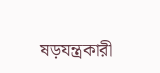ষড়যন্ত্রকারী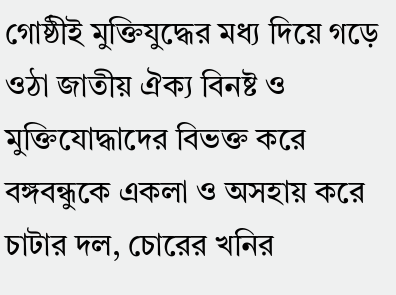গোষ্ঠীই মুক্তিযুদ্ধের মধ্য দিয়ে গড়ে ওঠা জাতীয় ঐক্য বিনষ্ট ও মুক্তিযোদ্ধাদের বিভক্ত করে বঙ্গবন্ধুকে একলা ও অসহায় করে চাটার দল, চোরের খনির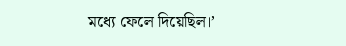মধ্যে ফেলে দিয়েছিল।’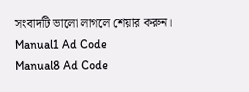সংবাদটি ভালো লাগলে শেয়ার করুন।
Manual1 Ad Code
Manual8 Ad Code